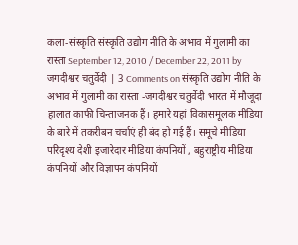कला-संस्कृति संस्कृति उद्योग नीति के अभाव में गुलामी का रास्ता September 12, 2010 / December 22, 2011 by जगदीश्वर चतुर्वेदी | 3 Comments on संस्कृति उद्योग नीति के अभाव में गुलामी का रास्ता -जगदीश्वर चतुर्वेदी भारत में मौजूदा हालात काफी चिन्ताजनक हैं। हमारे यहां विकासमूलक मीडिया के बारे में तकरीबन चर्चाएं ही बंद हो गई हैं। समूचे मीडिया परिदृश्य देशी इजारेदार मीडिया कंपनियों , बहुराष्ट्रीय मीडिया कंपनियों और विज्ञापन कंपनियों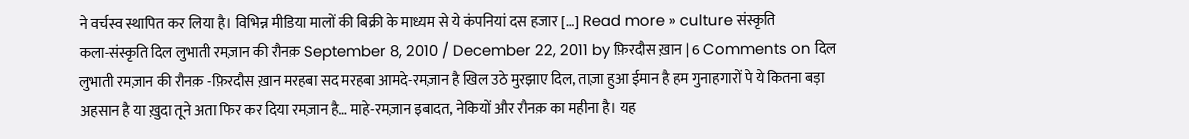ने वर्चस्व स्थापित कर लिया है। विभिन्न मीडिया मालों की बिक्री के माध्यम से ये कंपनियां दस हजार […] Read more » culture संस्कृति
कला-संस्कृति दिल लुभाती रमज़ान की रौनक़ September 8, 2010 / December 22, 2011 by फ़िरदौस ख़ान | 6 Comments on दिल लुभाती रमज़ान की रौनक़ -फ़िरदौस ख़ान मरहबा सद मरहबा आमदे-रमज़ान है खिल उठे मुरझाए दिल, ताज़ा हुआ ईमान है हम गुनाहगारों पे ये कितना बड़ा अहसान है या ख़ुदा तूने अता फिर कर दिया रमज़ान है… माहे-रमज़ान इबादत, नेकियों और रौनक़ का महीना है। यह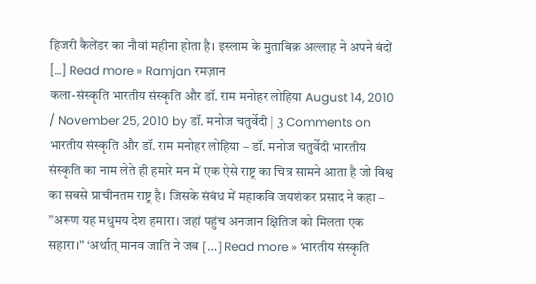हिजरी कैलेंडर का नौवां महीना होता है। इस्लाम के मुताबिक़ अल्लाह ने अपने बंदों […] Read more » Ramjan रमज़ान
कला-संस्कृति भारतीय संस्कृति और डॉ. राम मनोहर लोहिया August 14, 2010 / November 25, 2010 by डॉ. मनोज चतुर्वेदी | 3 Comments on भारतीय संस्कृति और डॉ. राम मनोहर लोहिया – डॉ. मनोज चतुर्वेदी भारतीय संस्कृति का नाम लेते ही हमारे मन में एक ऐसे राष्ट्र का चित्र सामने आता है जो विश्व का सबसे प्राचीनतम राष्ट्र है। जिसके संबंध में महाकवि जयशंकर प्रसाद ने कहा – ”अरूण यह मधुमय देश हमारा। जहां पहुंच अनजान क्षितिज को मिलता एक सहारा।” ‘अर्थात् मानव जाति ने जब […] Read more » भारतीय संस्कृति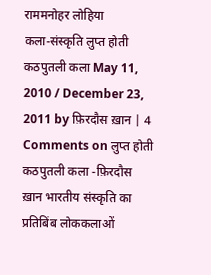राममनोहर लोहिया
कला-संस्कृति लुप्त होती कठपुतली कला May 11, 2010 / December 23, 2011 by फ़िरदौस ख़ान | 4 Comments on लुप्त होती कठपुतली कला -फ़िरदौस ख़ान भारतीय संस्कृति का प्रतिबिंब लोककलाओं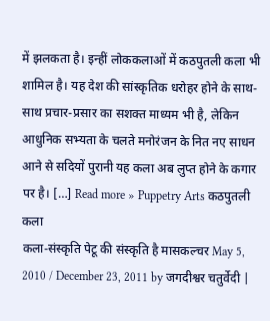में झलकता है। इन्हीं लोककलाओं में कठपुतली कला भी शामिल है। यह देश की सांस्कृतिक धरोहर होने के साथ-साथ प्रचार-प्रसार का सशक्त माध्यम भी है, लेकिन आधुनिक सभ्यता के चलते मनोरंजन के नित नए साधन आने से सदियों पुरानी यह कला अब लुप्त होने के कगार पर है। […] Read more » Puppetry Arts कठपुतली कला
कला-संस्कृति पेटू की संस्कृति है मासकल्चर May 5, 2010 / December 23, 2011 by जगदीश्वर चतुर्वेदी |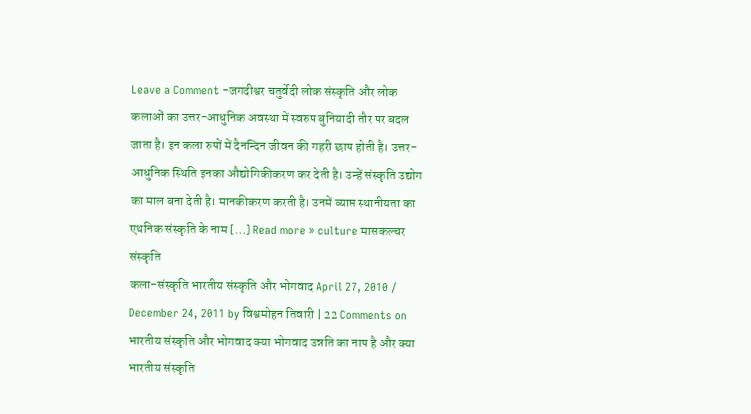Leave a Comment -जगदीश्वर चतुर्वेदी लोक संस्कृति और लोक कलाओं का उत्तर-आधुनिक अवस्था में स्वरुप बुनियादी तौर पर बदल जाता है। इन कला रुपों में दैनन्दिन जीवन की गहरी छाप होती है। उत्तर-आधुनिक स्थिति इनका औद्योगिकीकरण कर देती है। उन्हें संस्कृति उद्योग का माल बना देती है। मानकीकरण करती है। उनमें व्याप्त स्थानीयता का एथनिक संस्कृति के नाम […] Read more » culture मासकल्चर संस्कृति
कला-संस्कृति भारतीय संस्कृति और भोगवाद April 27, 2010 / December 24, 2011 by विश्वमोहन तिवारी | 22 Comments on भारतीय संस्कृति और भोगवाद क्या भोगवाद उन्नति का नाप है और क्या भारतीय संस्कृति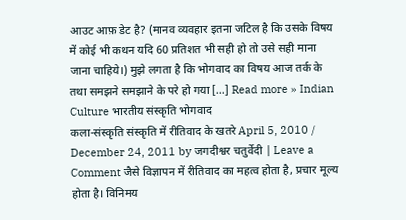आउट आफ़ डेट है? (मानव व्यवहार इतना जटिल है कि उसके विषय में कोई भी कथन यदि 60 प्रतिशत भी सही हो तो उसे सही माना जाना चाहिये।) मुझे लगता है कि भोगवाद का विषय आज तर्क के तथा समझने समझाने के परे हो गया […] Read more » Indian Culture भारतीय संस्कृति भोगवाद
कला-संस्कृति संस्कृति में रीतिवाद के खतरे April 5, 2010 / December 24, 2011 by जगदीश्वर चतुर्वेदी | Leave a Comment जैसे विज्ञापन में रीतिवाद का महत्व होता है, प्रचार मूल्य होता है। विनिमय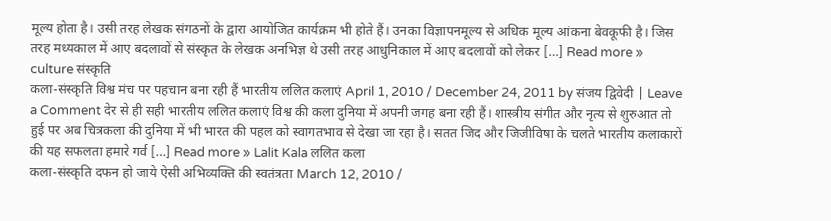मूल्य होता है। उसी तरह लेखक संगठनों के द्वारा आयोजित कार्यक्रम भी होते हैं। उनका विज्ञापनमूल्य से अधिक मूल्य आंकना बेवकूफी है। जिस तरह मध्यकाल में आए बदलावों से संस्कृत के लेखक अनभिज्ञ थे उसी तरह आधुनिकाल में आए बदलावों को लेकर […] Read more » culture संस्कृति
कला-संस्कृति विश्व मंच पर पहचान बना रही हैं भारतीय ललित कलाएं April 1, 2010 / December 24, 2011 by संजय द्विवेदी | Leave a Comment देर से ही सही भारतीय ललित कलाएं विश्व की कला दुनिया में अपनी जगह बना रही हैं। शास्त्रीय संगीत और नृत्य से शुरुआत तो हुई पर अब चित्रकला की दुनिया में भी भारत की पहल को स्वागतभाव से देखा जा रहा है। सतत जिद और जिजीविषा के चलते भारतीय कलाकारों की यह सफलता हमारे गर्व […] Read more » Lalit Kala ललित कला
कला-संस्कृति दफन हो जाये ऐसी अभिव्यक्ति की स्वतंत्रता March 12, 2010 /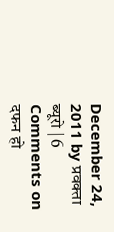December 24, 2011 by प्रवक्ता ब्यूरो | 6 Comments on दफन हो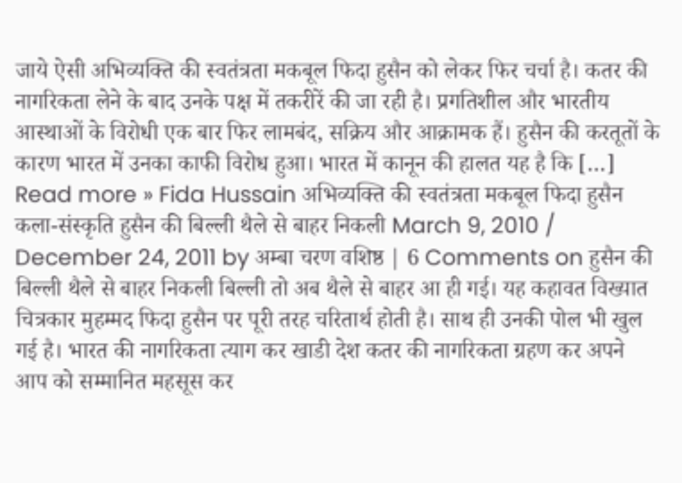जाये ऐसी अभिव्यक्ति की स्वतंत्रता मकबूल फिदा हुसैन को लेकर फिर चर्चा है। कतर की नागरिकता लेने के बाद उनके पक्ष में तकरीरें की जा रही है। प्रगतिशील और भारतीय आस्थाओं के विरोधी एक बार फिर लामबंद, सक्रिय और आक्रामक हैं। हुसैन की करतूतों के कारण भारत में उनका काफी विरोध हुआ। भारत में कानून की हालत यह है कि […] Read more » Fida Hussain अभिव्यक्ति की स्वतंत्रता मकबूल फिदा हुसैन
कला-संस्कृति हुसैन की बिल्ली थैले से बाहर निकली March 9, 2010 / December 24, 2011 by अम्बा चरण वशिष्ठ | 6 Comments on हुसैन की बिल्ली थैले से बाहर निकली बिल्ली तो अब थैले से बाहर आ ही गई। यह कहावत विख्यात चित्रकार मुहम्मद फिदा हुसैन पर पूरी तरह चरितार्थ होती है। साथ ही उनकी पोल भी खुल गई है। भारत की नागरिकता त्याग कर खाडी देश कतर की नागरिकता ग्रहण कर अपने आप को सम्मानित महसूस कर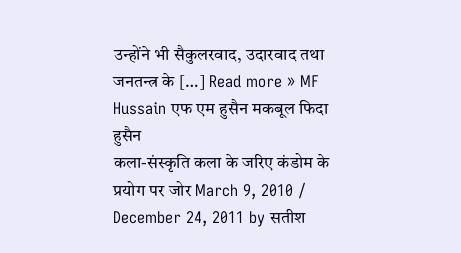उन्होंने भी सैकुलरवाद, उदारवाद तथा जनतन्त्र के […] Read more » MF Hussain एफ एम हुसैन मकबूल फिदा हुसैन
कला-संस्कृति कला के जरिए कंडोम के प्रयोग पर जोर March 9, 2010 / December 24, 2011 by सतीश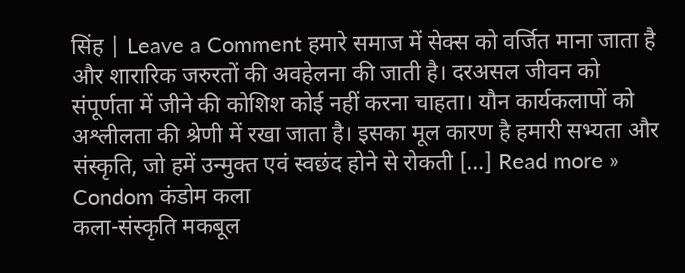सिंह | Leave a Comment हमारे समाज में सेक्स को वर्जित माना जाता है और शारारिक जरुरतों की अवहेलना की जाती है। दरअसल जीवन को संपूर्णता में जीने की कोशिश कोई नहीं करना चाहता। यौन कार्यकलापों को अश्लीलता की श्रेणी में रखा जाता है। इसका मूल कारण है हमारी सभ्यता और संस्कृति, जो हमें उन्मुक्त एवं स्वछंद होने से रोकती […] Read more » Condom कंडोम कला
कला-संस्कृति मकबूल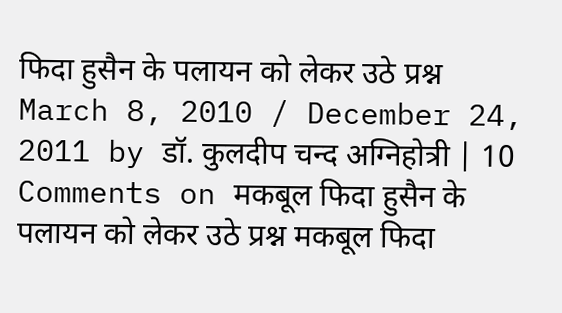फिदा हुसैन के पलायन को लेकर उठे प्रश्न March 8, 2010 / December 24, 2011 by डॉ. कुलदीप चन्द अग्निहोत्री | 10 Comments on मकबूल फिदा हुसैन के पलायन को लेकर उठे प्रश्न मकबूल फिदा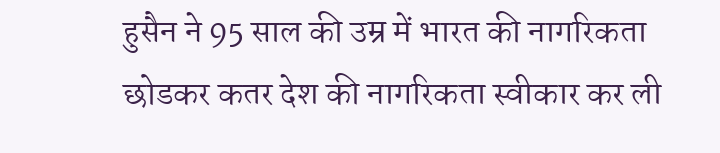हुसैन ने 95 साल की उम्र में भारत की नागरिकता छोडकर कतर देश की नागरिकता स्वीकार कर ली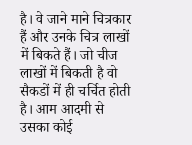है। वे जाने माने चित्रकार हैं और उनके चित्र लाखों में बिकते हैं। जो चीज लाखों में बिकती है वो सैकडों में ही चर्चित होती है। आम आदमी से उसका कोई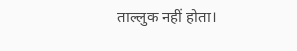ताल्लुक नहीं होता।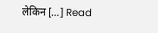लेकिन […] Read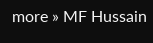more » MF Hussain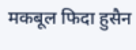मकबूल फिदा हुसैन